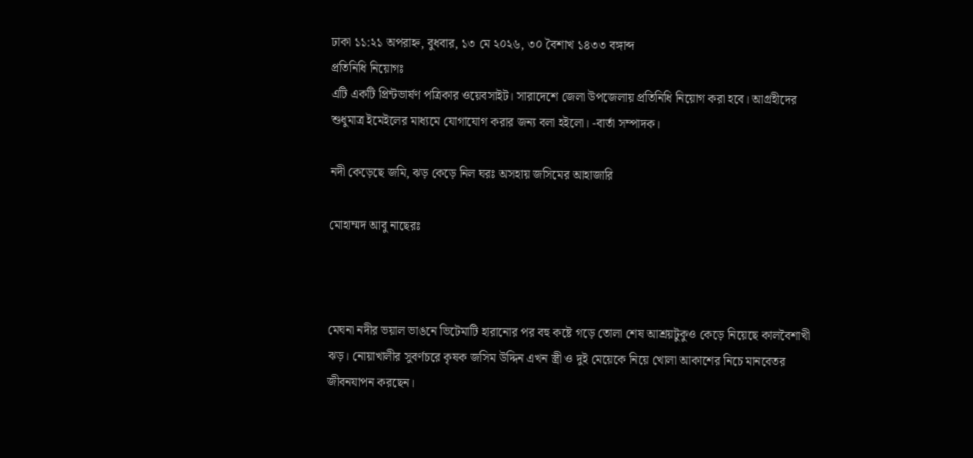ঢাকা ১১:২১ অপরাহ্ন, বুধবার, ১৩ মে ২০২৬, ৩০ বৈশাখ ১৪৩৩ বঙ্গাব্দ
প্রতিনিধি নিয়োগঃ
এটি একটি প্রিন্টভার্ষণ পত্রিকার ওয়েবসাইট। সারাদেশে জেলা উপজেলায় প্রতিনিধি নিয়োগ করা হবে। আগ্রহীদের শুধুমাত্র ইমেইলের মাধ্যমে যোগাযোগ করার জন্য বলা হইলো। -বার্তা সম্পাদক।

নদী কেড়েছে জমি, ঝড় কেড়ে নিল ঘরঃ অসহায় জসিমের আহাজারি

মোহাম্মদ আবু নাছেরঃ



মেঘনা নদীর ভয়াল ভাঙনে ভিটেমাটি হারানোর পর বহু কষ্টে গড়ে তোলা শেষ আশ্রয়টুকুও কেড়ে নিয়েছে কালবৈশাখী ঝড়। নোয়াখালীর সুবর্ণচরে কৃষক জসিম উদ্দিন এখন স্ত্রী ও দুই মেয়েকে নিয়ে খোলা আকাশের নিচে মানবেতর জীবনযাপন করছেন।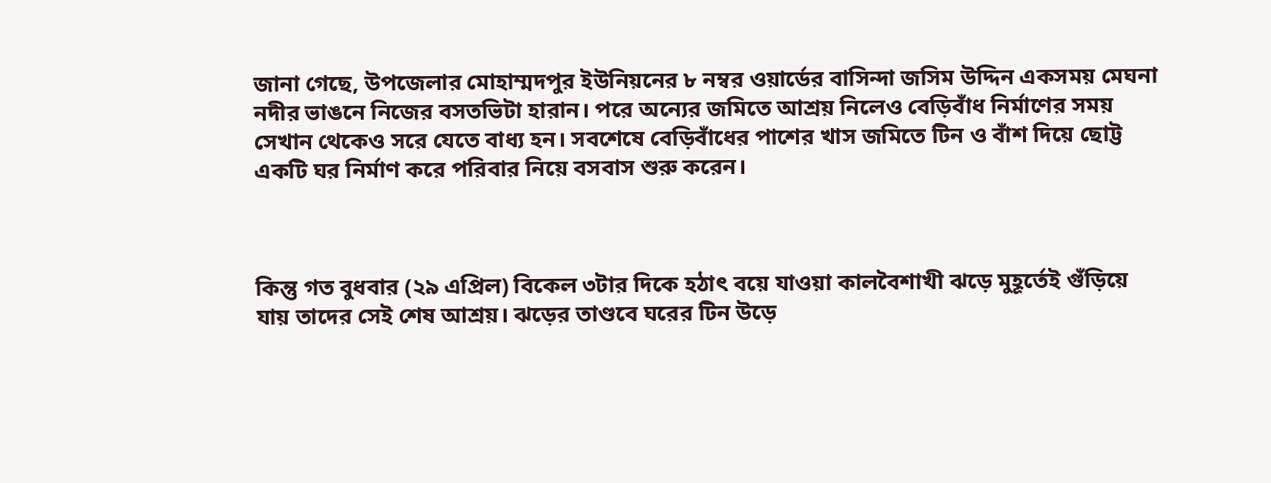জানা গেছে, উপজেলার মোহাম্মদপুর ইউনিয়নের ৮ নম্বর ওয়ার্ডের বাসিন্দা জসিম উদ্দিন একসময় মেঘনা নদীর ভাঙনে নিজের বসতভিটা হারান। পরে অন্যের জমিতে আশ্রয় নিলেও বেড়িবাঁধ নির্মাণের সময় সেখান থেকেও সরে যেতে বাধ্য হন। সবশেষে বেড়িবাঁধের পাশের খাস জমিতে টিন ও বাঁশ দিয়ে ছোট্ট একটি ঘর নির্মাণ করে পরিবার নিয়ে বসবাস শুরু করেন।



কিন্তু গত বুধবার (২৯ এপ্রিল) বিকেল ৩টার দিকে হঠাৎ বয়ে যাওয়া কালবৈশাখী ঝড়ে মুহূর্তেই গুঁড়িয়ে যায় তাদের সেই শেষ আশ্রয়। ঝড়ের তাণ্ডবে ঘরের টিন উড়ে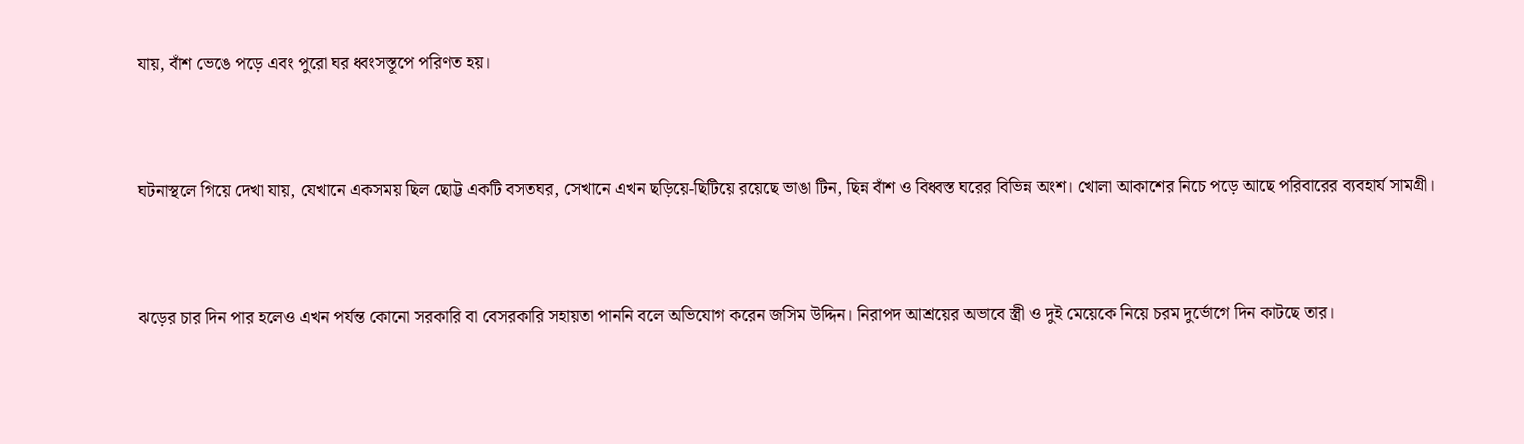যায়, বাঁশ ভেঙে পড়ে এবং পুরো ঘর ধ্বংসস্তূপে পরিণত হয়।



ঘটনাস্থলে গিয়ে দেখা যায়, যেখানে একসময় ছিল ছোট্ট একটি বসতঘর, সেখানে এখন ছড়িয়ে-ছিটিয়ে রয়েছে ভাঙা টিন, ছিন্ন বাঁশ ও বিধ্বস্ত ঘরের বিভিন্ন অংশ। খোলা আকাশের নিচে পড়ে আছে পরিবারের ব্যবহার্য সামগ্রী।



ঝড়ের চার দিন পার হলেও এখন পর্যন্ত কোনো সরকারি বা বেসরকারি সহায়তা পাননি বলে অভিযোগ করেন জসিম উদ্দিন। নিরাপদ আশ্রয়ের অভাবে স্ত্রী ও দুই মেয়েকে নিয়ে চরম দুর্ভোগে দিন কাটছে তার।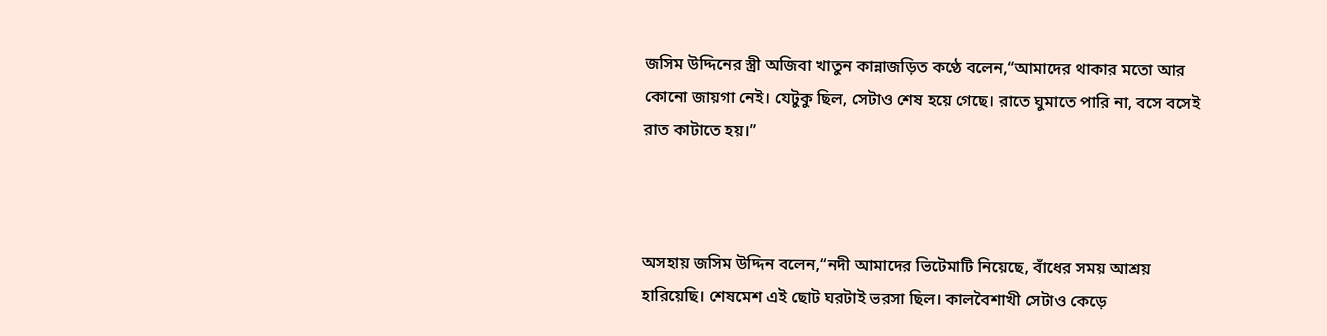জসিম উদ্দিনের স্ত্রী অজিবা খাতুন কান্নাজড়িত কণ্ঠে বলেন,“আমাদের থাকার মতো আর কোনো জায়গা নেই। যেটুকু ছিল, সেটাও শেষ হয়ে গেছে। রাতে ঘুমাতে পারি না, বসে বসেই রাত কাটাতে হয়।”



অসহায় জসিম উদ্দিন বলেন,“নদী আমাদের ভিটেমাটি নিয়েছে, বাঁধের সময় আশ্রয় হারিয়েছি। শেষমেশ এই ছোট ঘরটাই ভরসা ছিল। কালবৈশাখী সেটাও কেড়ে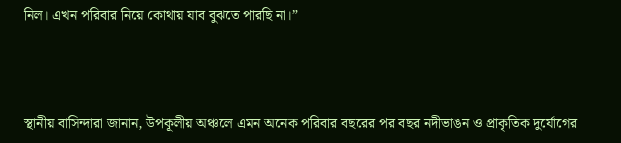নিল। এখন পরিবার নিয়ে কোথায় যাব বুঝতে পারছি না।”



স্থানীয় বাসিন্দারা জানান, উপকূলীয় অঞ্চলে এমন অনেক পরিবার বছরের পর বছর নদীভাঙন ও প্রাকৃতিক দুর্যোগের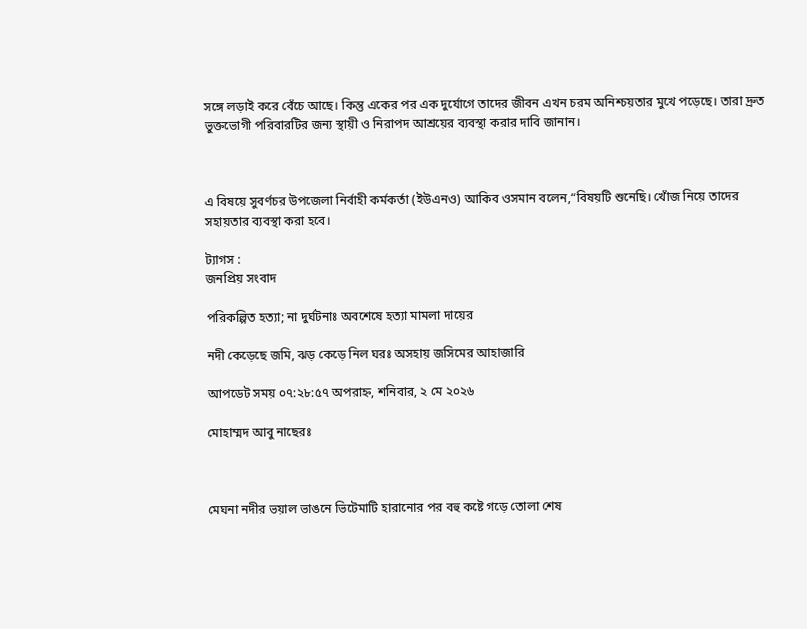সঙ্গে লড়াই করে বেঁচে আছে। কিন্তু একের পর এক দুর্যোগে তাদের জীবন এখন চরম অনিশ্চয়তার মুখে পড়েছে। তারা দ্রুত ভুক্তভোগী পরিবারটির জন্য স্থায়ী ও নিরাপদ আশ্রয়ের ব্যবস্থা করার দাবি জানান।



এ বিষয়ে সুবর্ণচর উপজেলা নির্বাহী কর্মকর্তা (ইউএনও) আকিব ওসমান বলেন,“বিষয়টি শুনেছি। খোঁজ নিয়ে তাদের সহায়তার ব্যবস্থা করা হবে।

ট্যাগস :
জনপ্রিয় সংবাদ

পরিকল্পিত হত্যা; না দুর্ঘটনাঃ অবশেষে হত্যা মামলা দায়ের

নদী কেড়েছে জমি, ঝড় কেড়ে নিল ঘরঃ অসহায় জসিমের আহাজারি

আপডেট সময় ০৭:২৮:৫৭ অপরাহ্ন, শনিবার, ২ মে ২০২৬

মোহাম্মদ আবু নাছেরঃ



মেঘনা নদীর ভয়াল ভাঙনে ভিটেমাটি হারানোর পর বহু কষ্টে গড়ে তোলা শেষ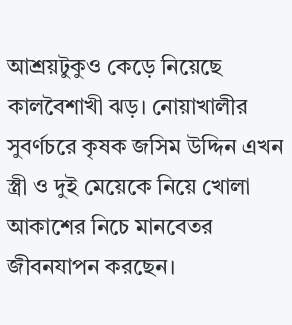আশ্রয়টুকুও কেড়ে নিয়েছে কালবৈশাখী ঝড়। নোয়াখালীর সুবর্ণচরে কৃষক জসিম উদ্দিন এখন স্ত্রী ও দুই মেয়েকে নিয়ে খোলা আকাশের নিচে মানবেতর জীবনযাপন করছেন।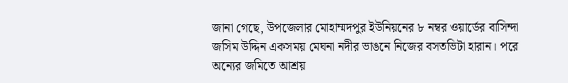জানা গেছে, উপজেলার মোহাম্মদপুর ইউনিয়নের ৮ নম্বর ওয়ার্ডের বাসিন্দা জসিম উদ্দিন একসময় মেঘনা নদীর ভাঙনে নিজের বসতভিটা হারান। পরে অন্যের জমিতে আশ্রয়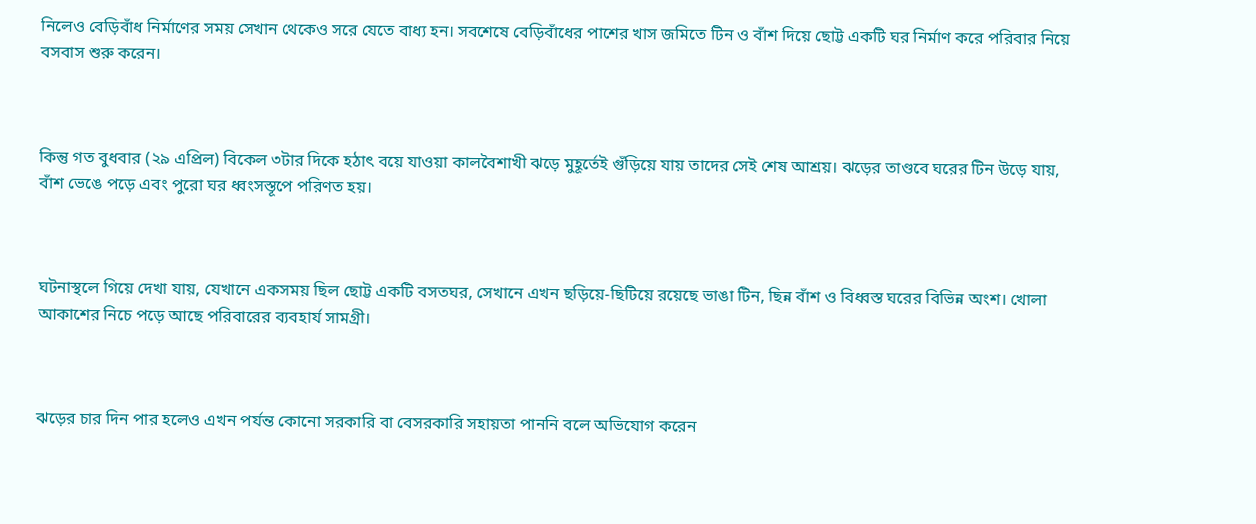নিলেও বেড়িবাঁধ নির্মাণের সময় সেখান থেকেও সরে যেতে বাধ্য হন। সবশেষে বেড়িবাঁধের পাশের খাস জমিতে টিন ও বাঁশ দিয়ে ছোট্ট একটি ঘর নির্মাণ করে পরিবার নিয়ে বসবাস শুরু করেন।



কিন্তু গত বুধবার (২৯ এপ্রিল) বিকেল ৩টার দিকে হঠাৎ বয়ে যাওয়া কালবৈশাখী ঝড়ে মুহূর্তেই গুঁড়িয়ে যায় তাদের সেই শেষ আশ্রয়। ঝড়ের তাণ্ডবে ঘরের টিন উড়ে যায়, বাঁশ ভেঙে পড়ে এবং পুরো ঘর ধ্বংসস্তূপে পরিণত হয়।



ঘটনাস্থলে গিয়ে দেখা যায়, যেখানে একসময় ছিল ছোট্ট একটি বসতঘর, সেখানে এখন ছড়িয়ে-ছিটিয়ে রয়েছে ভাঙা টিন, ছিন্ন বাঁশ ও বিধ্বস্ত ঘরের বিভিন্ন অংশ। খোলা আকাশের নিচে পড়ে আছে পরিবারের ব্যবহার্য সামগ্রী।



ঝড়ের চার দিন পার হলেও এখন পর্যন্ত কোনো সরকারি বা বেসরকারি সহায়তা পাননি বলে অভিযোগ করেন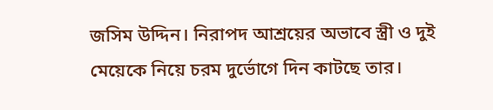জসিম উদ্দিন। নিরাপদ আশ্রয়ের অভাবে স্ত্রী ও দুই মেয়েকে নিয়ে চরম দুর্ভোগে দিন কাটছে তার।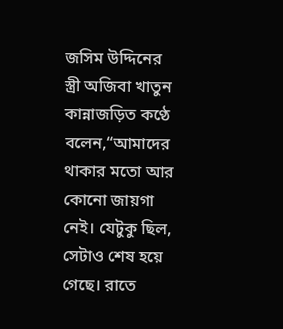জসিম উদ্দিনের স্ত্রী অজিবা খাতুন কান্নাজড়িত কণ্ঠে বলেন,“আমাদের থাকার মতো আর কোনো জায়গা নেই। যেটুকু ছিল, সেটাও শেষ হয়ে গেছে। রাতে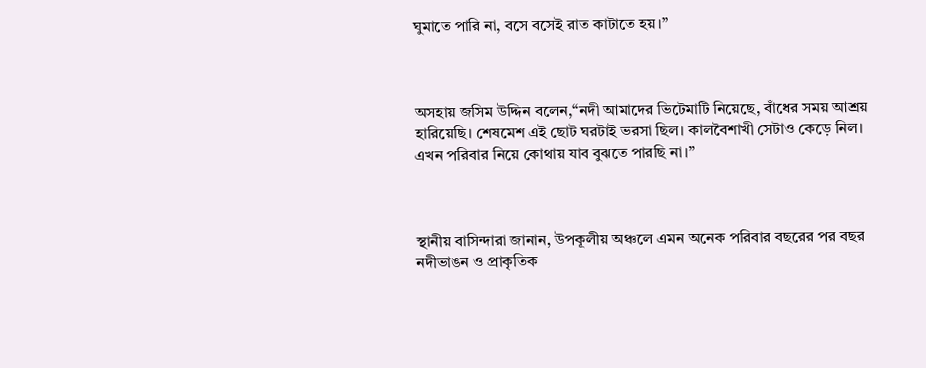ঘুমাতে পারি না, বসে বসেই রাত কাটাতে হয়।”



অসহায় জসিম উদ্দিন বলেন,“নদী আমাদের ভিটেমাটি নিয়েছে, বাঁধের সময় আশ্রয় হারিয়েছি। শেষমেশ এই ছোট ঘরটাই ভরসা ছিল। কালবৈশাখী সেটাও কেড়ে নিল। এখন পরিবার নিয়ে কোথায় যাব বুঝতে পারছি না।”



স্থানীয় বাসিন্দারা জানান, উপকূলীয় অঞ্চলে এমন অনেক পরিবার বছরের পর বছর নদীভাঙন ও প্রাকৃতিক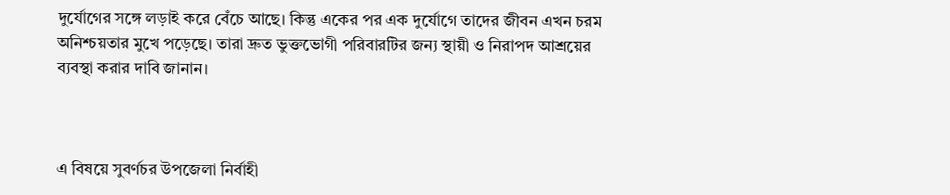দুর্যোগের সঙ্গে লড়াই করে বেঁচে আছে। কিন্তু একের পর এক দুর্যোগে তাদের জীবন এখন চরম অনিশ্চয়তার মুখে পড়েছে। তারা দ্রুত ভুক্তভোগী পরিবারটির জন্য স্থায়ী ও নিরাপদ আশ্রয়ের ব্যবস্থা করার দাবি জানান।



এ বিষয়ে সুবর্ণচর উপজেলা নির্বাহী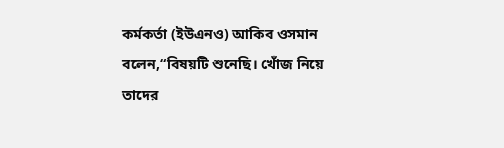কর্মকর্তা (ইউএনও) আকিব ওসমান বলেন,“বিষয়টি শুনেছি। খোঁজ নিয়ে তাদের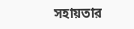সহায়তার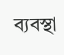ব্যবস্থা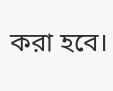করা হবে।